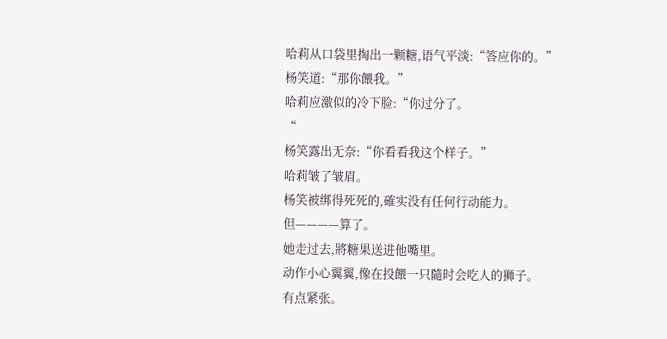哈莉从口袋里掏出一颗糖,语气平淡:“答应你的。”
杨笑道:“那你餵我。”
哈莉应激似的冷下脸:“你过分了。
“
杨笑露出无奈:“你看看我这个样子。”
哈莉皱了皱眉。
杨笑被绑得死死的,確实没有任何行动能力。
但————算了。
她走过去,將糖果送进他嘴里。
动作小心翼翼,像在投餵一只隨时会吃人的狮子。
有点紧张。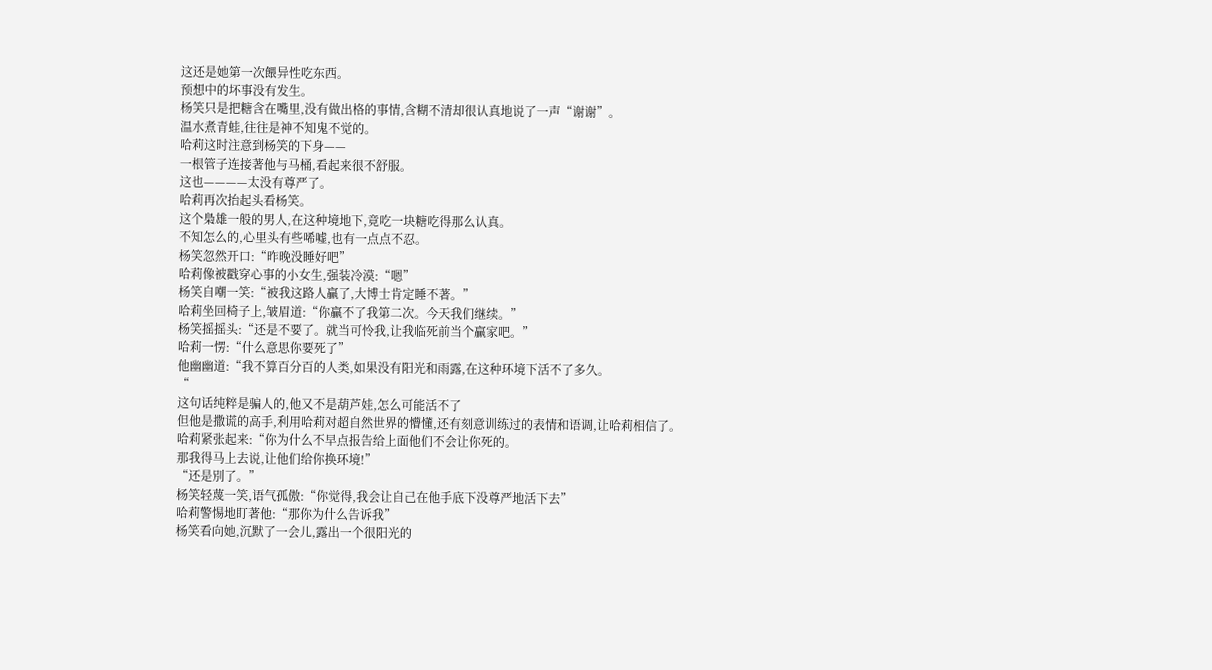这还是她第一次餵异性吃东西。
预想中的坏事没有发生。
杨笑只是把糖含在嘴里,没有做出格的事情,含糊不清却很认真地说了一声“谢谢”。
温水煮青蛙,往往是神不知鬼不觉的。
哈莉这时注意到杨笑的下身——
一根管子连接著他与马桶,看起来很不舒服。
这也————太没有尊严了。
哈莉再次抬起头看杨笑。
这个梟雄一般的男人,在这种境地下,竟吃一块糖吃得那么认真。
不知怎么的,心里头有些唏嘘,也有一点点不忍。
杨笑忽然开口:“昨晚没睡好吧”
哈莉像被戳穿心事的小女生,强装冷漠:“嗯”
杨笑自嘲一笑:“被我这路人贏了,大博士肯定睡不著。”
哈莉坐回椅子上,皱眉道:“你贏不了我第二次。今天我们继续。”
杨笑摇摇头:“还是不要了。就当可怜我,让我临死前当个贏家吧。”
哈莉一愣:“什么意思你要死了”
他幽幽道:“我不算百分百的人类,如果没有阳光和雨露,在这种环境下活不了多久。
“
这句话纯粹是骗人的,他又不是葫芦娃,怎么可能活不了
但他是撒谎的高手,利用哈莉对超自然世界的懵懂,还有刻意训练过的表情和语调,让哈莉相信了。
哈莉紧张起来:“你为什么不早点报告给上面他们不会让你死的。
那我得马上去说,让他们给你换环境!”
“还是別了。”
杨笑轻蔑一笑,语气孤傲:“你觉得,我会让自己在他手底下没尊严地活下去”
哈莉警惕地盯著他:“那你为什么告诉我”
杨笑看向她,沉默了一会儿,露出一个很阳光的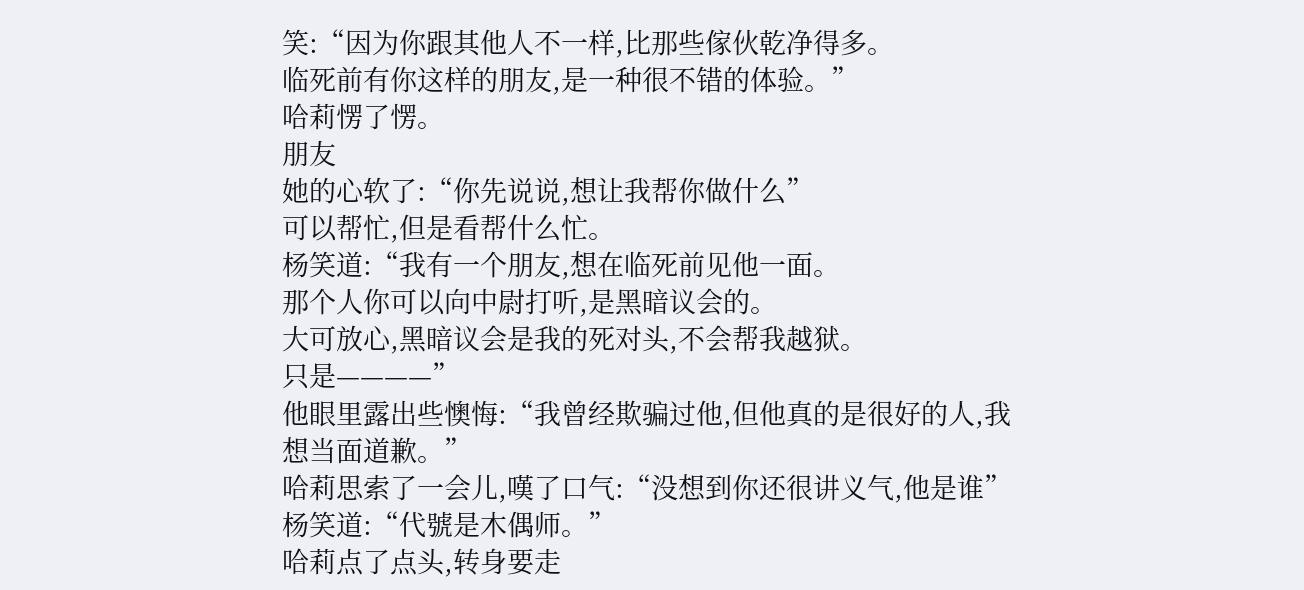笑:“因为你跟其他人不一样,比那些傢伙乾净得多。
临死前有你这样的朋友,是一种很不错的体验。”
哈莉愣了愣。
朋友
她的心软了:“你先说说,想让我帮你做什么”
可以帮忙,但是看帮什么忙。
杨笑道:“我有一个朋友,想在临死前见他一面。
那个人你可以向中尉打听,是黑暗议会的。
大可放心,黑暗议会是我的死对头,不会帮我越狱。
只是————”
他眼里露出些懊悔:“我曾经欺骗过他,但他真的是很好的人,我想当面道歉。”
哈莉思索了一会儿,嘆了口气:“没想到你还很讲义气,他是谁”
杨笑道:“代號是木偶师。”
哈莉点了点头,转身要走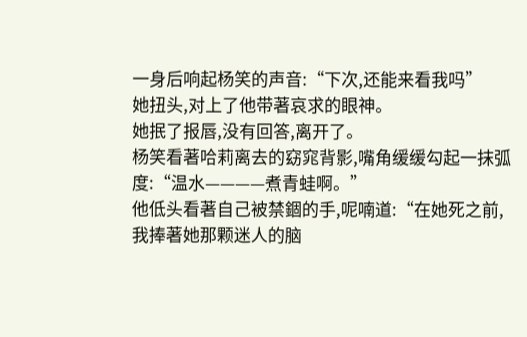一身后响起杨笑的声音:“下次,还能来看我吗”
她扭头,对上了他带著哀求的眼神。
她抿了报唇,没有回答,离开了。
杨笑看著哈莉离去的窈窕背影,嘴角缓缓勾起一抹弧度:“温水————煮青蛙啊。”
他低头看著自己被禁錮的手,呢喃道:“在她死之前,我捧著她那颗迷人的脑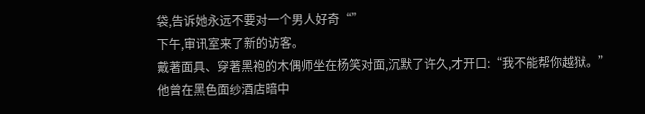袋,告诉她永远不要对一个男人好奇“”
下午,审讯室来了新的访客。
戴著面具、穿著黑袍的木偶师坐在杨笑对面,沉默了许久,才开口:“我不能帮你越狱。”
他曾在黑色面纱酒店暗中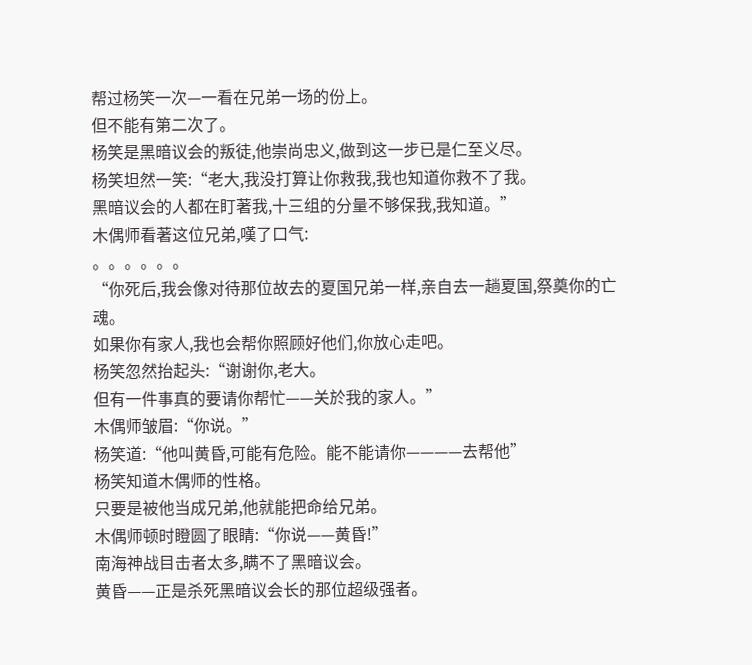帮过杨笑一次—一看在兄弟一场的份上。
但不能有第二次了。
杨笑是黑暗议会的叛徒,他崇尚忠义,做到这一步已是仁至义尽。
杨笑坦然一笑:“老大,我没打算让你救我,我也知道你救不了我。
黑暗议会的人都在盯著我,十三组的分量不够保我,我知道。”
木偶师看著这位兄弟,嘆了口气:
。。。。。。
“你死后,我会像对待那位故去的夏国兄弟一样,亲自去一趟夏国,祭奠你的亡魂。
如果你有家人,我也会帮你照顾好他们,你放心走吧。
杨笑忽然抬起头:“谢谢你,老大。
但有一件事真的要请你帮忙——关於我的家人。”
木偶师皱眉:“你说。”
杨笑道:“他叫黄昏,可能有危险。能不能请你————去帮他”
杨笑知道木偶师的性格。
只要是被他当成兄弟,他就能把命给兄弟。
木偶师顿时瞪圆了眼睛:“你说——黄昏!”
南海神战目击者太多,瞒不了黑暗议会。
黄昏——正是杀死黑暗议会长的那位超级强者。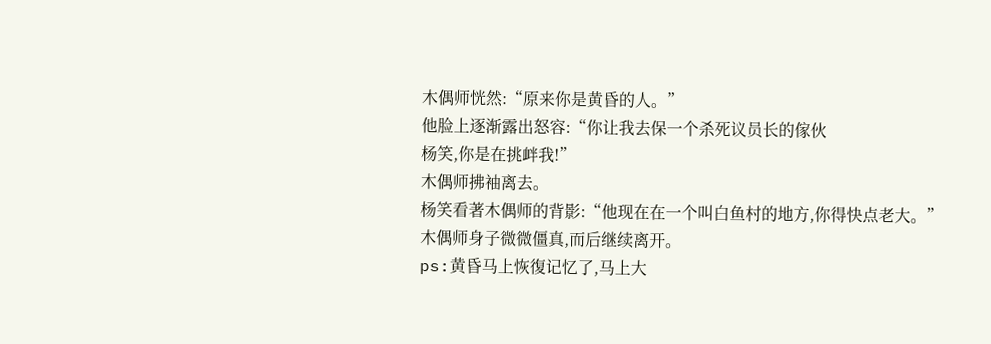木偶师恍然:“原来你是黄昏的人。”
他脸上逐渐露出怒容:“你让我去保一个杀死议员长的傢伙
杨笑,你是在挑衅我!”
木偶师拂袖离去。
杨笑看著木偶师的背影:“他现在在一个叫白鱼村的地方,你得快点老大。”
木偶师身子微微僵真,而后继续离开。
ps:黄昏马上恢復记忆了,马上大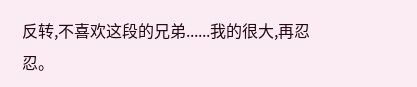反转,不喜欢这段的兄弟......我的很大,再忍忍。